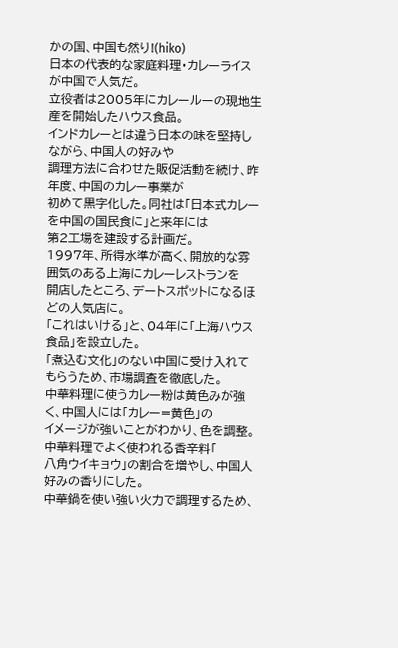かの国、中国も然り!(hiko)
日本の代表的な家庭料理・カレーライスが中国で人気だ。
立役者は2005年にカレールーの現地生産を開始したハウス食品。
インドカレーとは違う日本の味を堅持しながら、中国人の好みや
調理方法に合わせた販促活動を続け、昨年度、中国のカレー事業が
初めて黒字化した。同社は「日本式カレーを中国の国民食に」と来年には
第2工場を建設する計画だ。
1997年、所得水準が高く、開放的な雰囲気のある上海にカレーレストランを
開店したところ、デートスポットになるほどの人気店に。
「これはいける」と、04年に「上海ハウス食品」を設立した。
「煮込む文化」のない中国に受け入れてもらうため、市場調査を徹底した。
中華料理に使うカレー粉は黄色みが強く、中国人には「カレー=黄色」の
イメージが強いことがわかり、色を調整。中華料理でよく使われる香辛料「
八角ウイキョウ」の割合を増やし、中国人好みの香りにした。
中華鍋を使い強い火力で調理するため、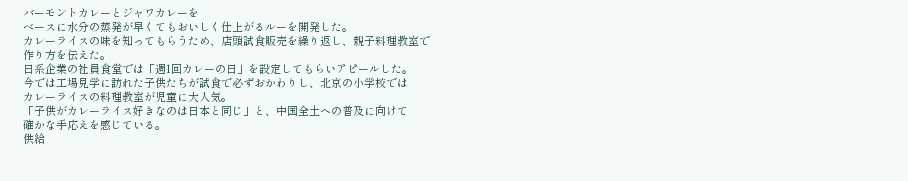バーモントカレーとジャワカレーを
ベースに水分の蒸発が早くてもおいしく仕上がるルーを開発した。
カレーライスの味を知ってもらうため、店頭試食販売を繰り返し、親子料理教室で
作り方を伝えた。
日系企業の社員食堂では「週1回カレーの日」を設定してもらいアピールした。
今では工場見学に訪れた子供たちが試食で必ずおかわりし、北京の小学校では
カレーライスの料理教室が児童に大人気。
「子供がカレーライス好きなのは日本と同じ」と、中国全土への普及に向けて
確かな手応えを感じている。
供給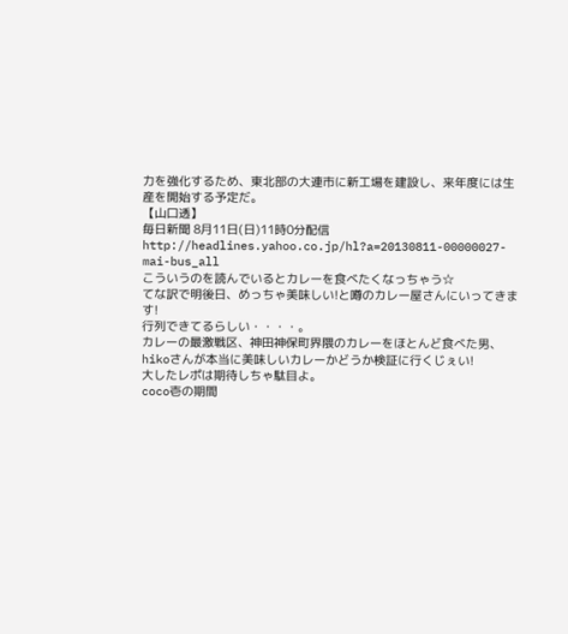力を強化するため、東北部の大連市に新工場を建設し、来年度には生産を開始する予定だ。
【山口透】
毎日新聞 8月11日(日)11時0分配信
http://headlines.yahoo.co.jp/hl?a=20130811-00000027-mai-bus_all
こういうのを読んでいるとカレーを食べたくなっちゃう☆
てな訳で明後日、めっちゃ美味しい!と噂のカレー屋さんにいってきます!
行列できてるらしい・・・・。
カレーの最激戦区、神田神保町界隈のカレーをほとんど食べた男、
hikoさんが本当に美味しいカレーかどうか検証に行くじぇい!
大したレポは期待しちゃ駄目よ。
coco壱の期間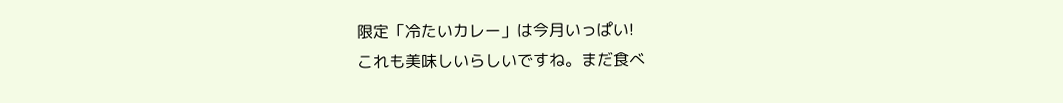限定「冷たいカレー」は今月いっぱい!
これも美味しいらしいですね。まだ食べ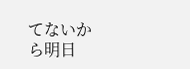てないから明日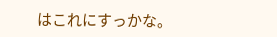はこれにすっかな。